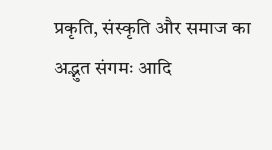प्रकृति, संस्कृति और समाज का अद्भुत संगमः आदि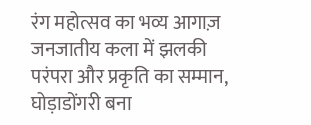रंग महोत्सव का भव्य आगाज़ जनजातीय कला में झलकी परंपरा और प्रकृति का सम्मान, घोड़ाडोंगरी बना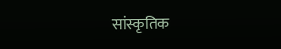सांस्कृतिक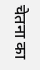चेतना का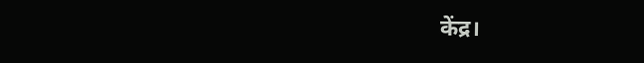केंद्र।